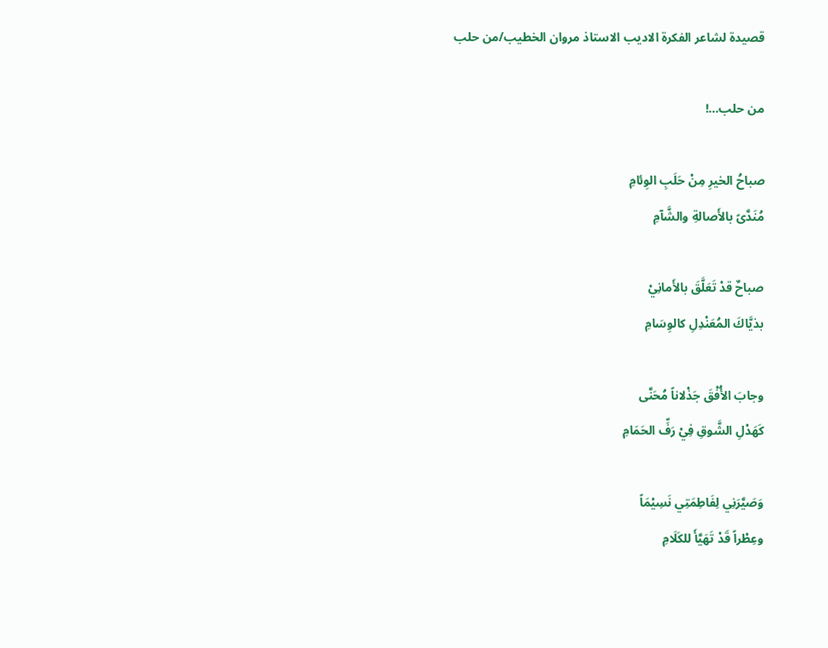قصيدة لشاعر الفكرة الاديب الاستاذ مروان الخطيب/من حلب

من حلب…!

صباحُ الخيرِ مِنْ حَلَبِ الوِئامِ
مُنَدَّىً بالأَصالةِ والشَّآمِ

صباحٌ قدْ تَعَلَّقَ بالأَمانِيْ
بذيَّاكَ المُعَنْدِلِ كالوِسَامِ

وجابَ الأُفْقَ جَذْلاناً مُحَنَّى
كَهَدْلِ الشَّوقِ فِيْ رَفِّ الحَمَامِ

وَصَيَّرَنِي لِفَاطِمَتِي نَسِيْمَاً
وعِطْراً قَدْ تَهَيَّأَ للكَلَامِ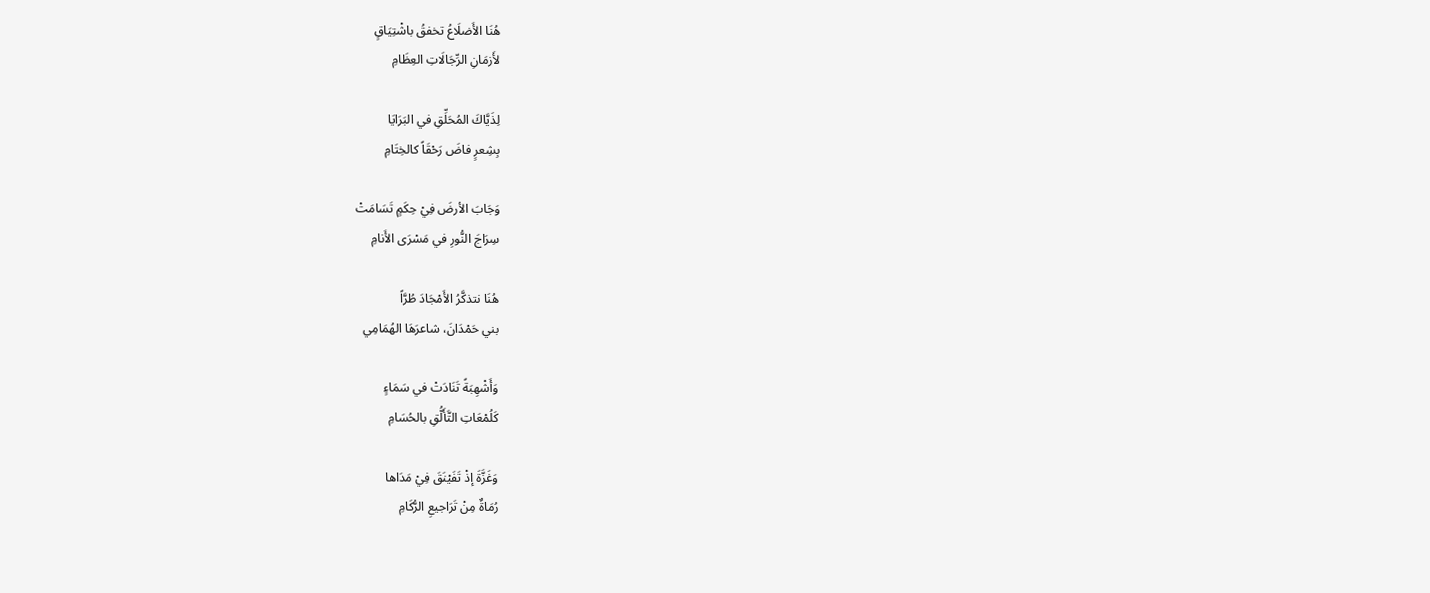هُنَا الأَضلَاعُ تخفقُ باشْتِيَاقٍ
لأَزمَانِ الرِّجَالَاتِ العِظَامِ

لِذَيَّاكَ المُحَلِّقِ في البَرَايَا
بِشِعرٍ فاضَ رَحْقَاً كالخِتَامِ

وَجَابَ الأرضَ فِيْ حِكَمٍ تَسَامَتْ
سِرَاجَ النُّورِ في مَسْرَى الأَنامِ

هُنَا نتذكَّرُ الأَمْجَادَ طُرَّاً
بني حَمْدَانَ، شاعرَهَا الهُمَامِي

وَأَشْهِبَةً تَنَادَتْ في سَمَاءٍ
كَلُمْعَاتِ التَّأَلُّقِ بالحُسَامِ

وَغَزَّةَ إذْ تَفَيْنَقَ فِيْ مَدَاها
رُمَاةٌ مِنْ تَرَاجيعِ الرُّكَامِ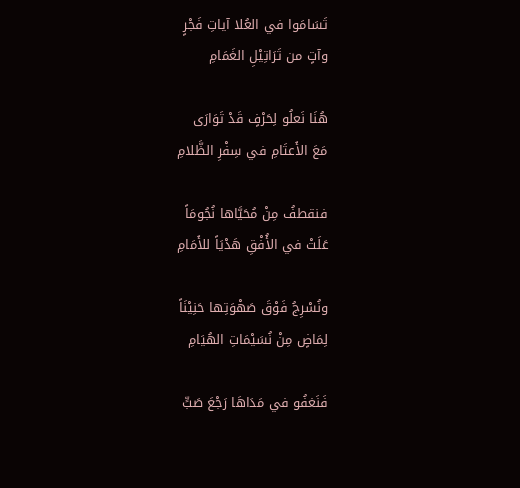تَسَامَوا في العُلا آياتِ فَجْرٍ
وآتٍ من تَرَاتِيْلِ الغَمَامِ

هُنَا نَعلُو لِحَرْفٍ قَدْ تَوَارَى
مَعَ الأَعتَامِ في سِفْرِ الظَّلامِ

فنقطفُ مِنْ مُحَيَّاها نُجُومَاً
عَلَتْ في الأُفْقِ هَدْيَاً للأَمَامِ

ونُسْرِجُ فَوْقَ صَهْوَتِها حَنِيْنَاً
لِمَاضٍ مِنْ نُسَيْمَاتِ الهُيَامِ

فَنَغفُو في مَدَاهَا رَجْعَ صَبٍّ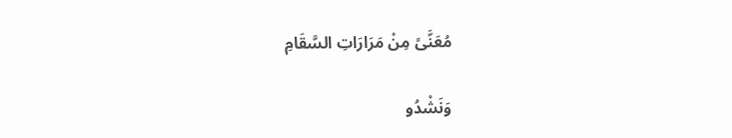مُعَنَّىً مِنْ مَرَارَاتِ السَّقَامِ

وَنَشْدُو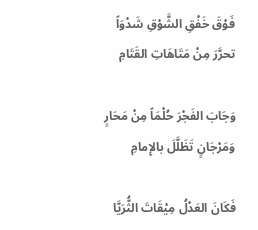فَوْقَ خَفْقِ الشَّوْقِ شَدْوَاً
تحرَّرَ مِنْ مَتَاهَاتِ القَتَامِ

وَجَابَ الفَجْرَ حُلْمَاً مِنْ مَحَارٍ
وَمَرْجَانٍ تَظَلَّلَ بالإِمامِ

فَكَانَ العَدْلُ مِيْقَاتَ الثُّرَيَّا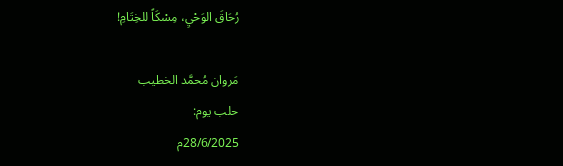رُحَاقَ الوَحْيِ، مِسْكَاً للخِتَامِ!

مَروان مُحمَّد الخطيب
حلب يوم:
28/6/2025م